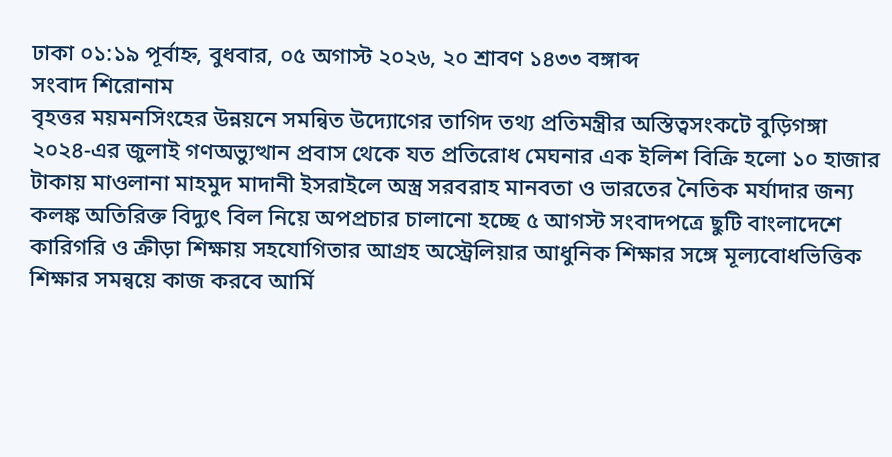ঢাকা ০১:১৯ পূর্বাহ্ন, বুধবার, ০৫ অগাস্ট ২০২৬, ২০ শ্রাবণ ১৪৩৩ বঙ্গাব্দ
সংবাদ শিরোনাম
বৃহত্তর ময়মনসিংহের উন্নয়নে সমন্বিত উদ্যোগের তাগিদ তথ্য প্রতিমন্ত্রীর অস্তিত্বসংকটে বুড়িগঙ্গা ২০২৪-এর জুলাই গণঅভ্যুত্থান প্রবাস থেকে যত প্রতিরোধ মেঘনার এক ইলিশ বিক্রি হলো ১০ হাজার টাকায় মাওলানা মাহমুদ মাদানী ইসরাইলে অস্ত্র সরবরাহ মানবতা ও ভারতের নৈতিক মর্যাদার জন্য কলঙ্ক অতিরিক্ত বিদ্যুৎ বিল নিয়ে অপপ্রচার চালানো হচ্ছে ৫ আগস্ট সংবাদপত্রে ছুটি বাংলাদেশে কারিগরি ও ক্রীড়া শিক্ষায় সহযোগিতার আগ্রহ অস্ট্রেলিয়ার আধুনিক শিক্ষার সঙ্গে মূল্যবোধভিত্তিক শিক্ষার সমন্বয়ে কাজ করবে আর্মি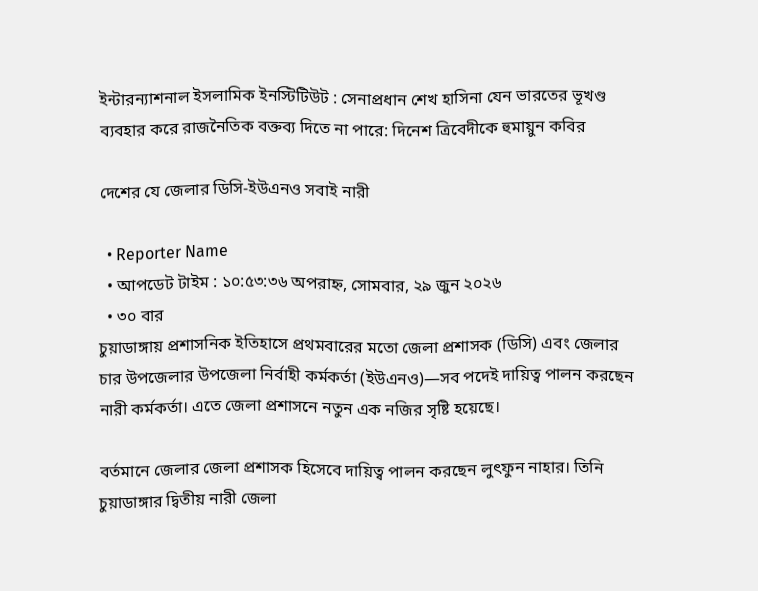ইন্টারন্যাশনাল ইসলামিক ইনস্টিটিউট : সেনাপ্রধান শেখ হাসিনা যেন ভারতের ভূখণ্ড ব্যবহার করে রাজনৈতিক বক্তব্য দিতে না পারে: দিনেশ ত্রিবেদীকে হুমায়ুন কবির

দেশের যে জেলার ডিসি-ইউএনও সবাই নারী

  • Reporter Name
  • আপডেট টাইম : ১০:৫৩:৩৬ অপরাহ্ন, সোমবার, ২৯ জুন ২০২৬
  • ৩০ বার
চুয়াডাঙ্গায় প্রশাসনিক ইতিহাসে প্রথমবারের মতো জেলা প্রশাসক (ডিসি) এবং জেলার চার উপজেলার উপজেলা নির্বাহী কর্মকর্তা (ইউএনও)—সব পদেই দায়িত্ব পালন করছেন নারী কর্মকর্তা। এতে জেলা প্রশাসনে নতুন এক নজির সৃষ্টি হয়েছে।

বর্তমানে জেলার জেলা প্রশাসক হিসেবে দায়িত্ব পালন করছেন লুৎফুন নাহার। তিনি চুয়াডাঙ্গার দ্বিতীয় নারী জেলা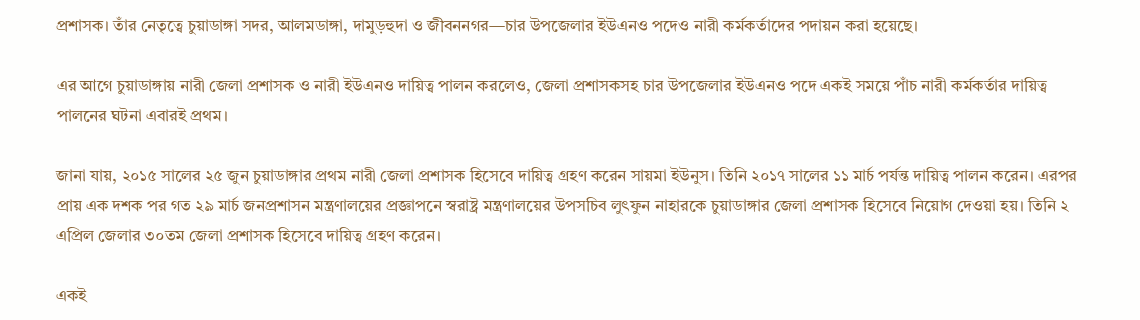প্রশাসক। তাঁর নেতৃত্বে চুয়াডাঙ্গা সদর, আলমডাঙ্গা, দামুড়হুদা ও জীবননগর—চার উপজেলার ইউএনও পদেও নারী কর্মকর্তাদের পদায়ন করা হয়েছে।

এর আগে চুয়াডাঙ্গায় নারী জেলা প্রশাসক ও নারী ইউএনও দায়িত্ব পালন করলেও, জেলা প্রশাসকসহ চার উপজেলার ইউএনও পদে একই সময়ে পাঁচ নারী কর্মকর্তার দায়িত্ব পালনের ঘটনা এবারই প্রথম।

জানা যায়, ২০১৫ সালের ২৫ জুন চুয়াডাঙ্গার প্রথম নারী জেলা প্রশাসক হিসেবে দায়িত্ব গ্রহণ করেন সায়মা ইউনুস। তিনি ২০১৭ সালের ১১ মার্চ পর্যন্ত দায়িত্ব পালন করেন। এরপর প্রায় এক দশক পর গত ২৯ মার্চ জনপ্রশাসন মন্ত্রণালয়ের প্রজ্ঞাপনে স্বরাষ্ট্র মন্ত্রণালয়ের উপসচিব লুৎফুন নাহারকে চুয়াডাঙ্গার জেলা প্রশাসক হিসেবে নিয়োগ দেওয়া হয়। তিনি ২ এপ্রিল জেলার ৩০তম জেলা প্রশাসক হিসেবে দায়িত্ব গ্রহণ করেন।

একই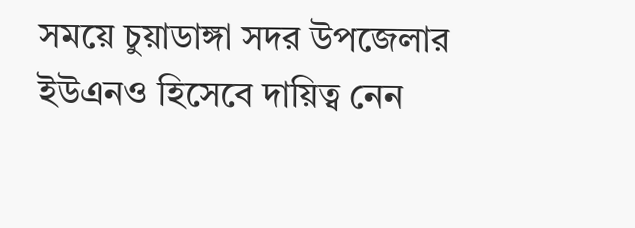সময়ে চুয়াডাঙ্গা সদর উপজেলার ইউএনও হিসেবে দায়িত্ব নেন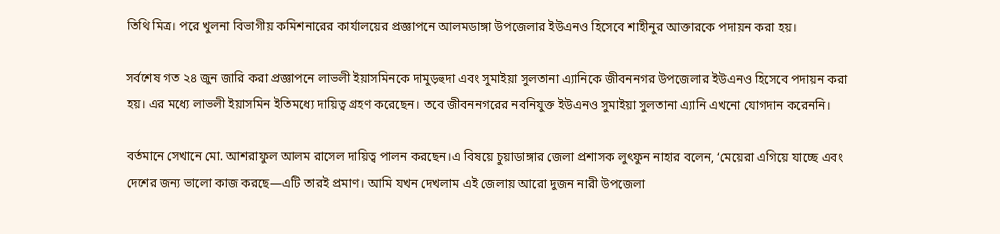তিথি মিত্র। পরে খুলনা বিভাগীয় কমিশনারের কার্যালয়ের প্রজ্ঞাপনে আলমডাঙ্গা উপজেলার ইউএনও হিসেবে শাহীনুর আক্তারকে পদায়ন করা হয়।

সর্বশেষ গত ২৪ জুন জারি করা প্রজ্ঞাপনে লাভলী ইয়াসমিনকে দামুড়হুদা এবং সুমাইয়া সুলতানা এ্যানিকে জীবননগর উপজেলার ইউএনও হিসেবে পদায়ন করা হয়। এর মধ্যে লাভলী ইয়াসমিন ইতিমধ্যে দায়িত্ব গ্রহণ করেছেন। তবে জীবননগরের নবনিযুক্ত ইউএনও সুমাইয়া সুলতানা এ্যানি এখনো যোগদান করেননি।

বর্তমানে সেখানে মো. আশরাফুল আলম রাসেল দায়িত্ব পালন করছেন।এ বিষয়ে চুয়াডাঙ্গার জেলা প্রশাসক লুৎফুন নাহার বলেন, ‘মেয়েরা এগিয়ে যাচ্ছে এবং দেশের জন্য ভালো কাজ করছে—এটি তারই প্রমাণ। আমি যখন দেখলাম এই জেলায় আরো দুজন নারী উপজেলা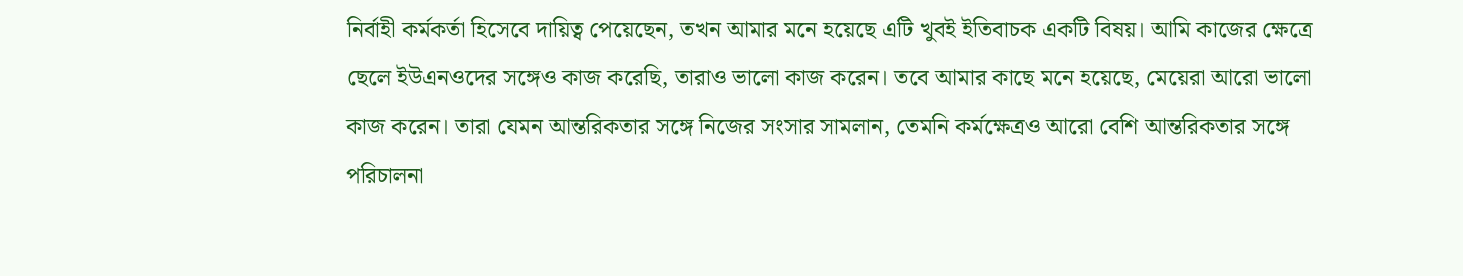নির্বাহী কর্মকর্তা হিসেবে দায়িত্ব পেয়েছেন, তখন আমার মনে হয়েছে এটি খুবই ইতিবাচক একটি বিষয়। আমি কাজের ক্ষেত্রে ছেলে ইউএনওদের সঙ্গেও কাজ করেছি, তারাও ভালো কাজ করেন। তবে আমার কাছে মনে হয়েছে, মেয়েরা আরো ভালো কাজ করেন। তারা যেমন আন্তরিকতার সঙ্গে নিজের সংসার সামলান, তেমনি কর্মক্ষেত্রও আরো বেশি আন্তরিকতার সঙ্গে পরিচালনা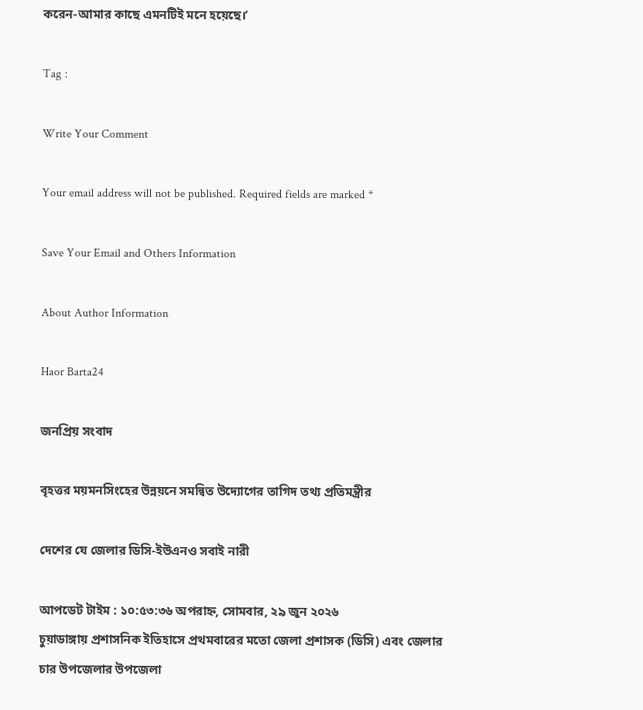করেন-আমার কাছে এমনটিই মনে হয়েছে।’

Tag :

Write Your Comment

Your email address will not be published. Required fields are marked *

Save Your Email and Others Information

About Author Information

Haor Barta24

জনপ্রিয় সংবাদ

বৃহত্তর ময়মনসিংহের উন্নয়নে সমন্বিত উদ্যোগের তাগিদ তথ্য প্রতিমন্ত্রীর

দেশের যে জেলার ডিসি-ইউএনও সবাই নারী

আপডেট টাইম : ১০:৫৩:৩৬ অপরাহ্ন, সোমবার, ২৯ জুন ২০২৬
চুয়াডাঙ্গায় প্রশাসনিক ইতিহাসে প্রথমবারের মতো জেলা প্রশাসক (ডিসি) এবং জেলার চার উপজেলার উপজেলা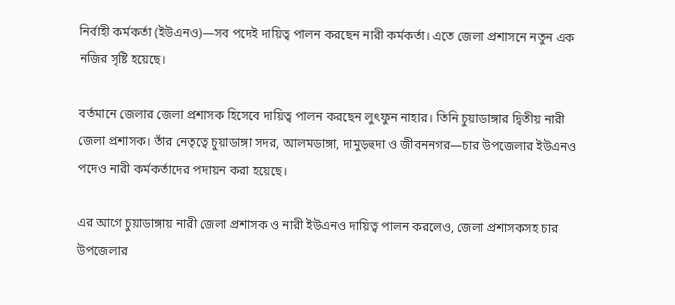নির্বাহী কর্মকর্তা (ইউএনও)—সব পদেই দায়িত্ব পালন করছেন নারী কর্মকর্তা। এতে জেলা প্রশাসনে নতুন এক নজির সৃষ্টি হয়েছে।

বর্তমানে জেলার জেলা প্রশাসক হিসেবে দায়িত্ব পালন করছেন লুৎফুন নাহার। তিনি চুয়াডাঙ্গার দ্বিতীয় নারী জেলা প্রশাসক। তাঁর নেতৃত্বে চুয়াডাঙ্গা সদর, আলমডাঙ্গা, দামুড়হুদা ও জীবননগর—চার উপজেলার ইউএনও পদেও নারী কর্মকর্তাদের পদায়ন করা হয়েছে।

এর আগে চুয়াডাঙ্গায় নারী জেলা প্রশাসক ও নারী ইউএনও দায়িত্ব পালন করলেও, জেলা প্রশাসকসহ চার উপজেলার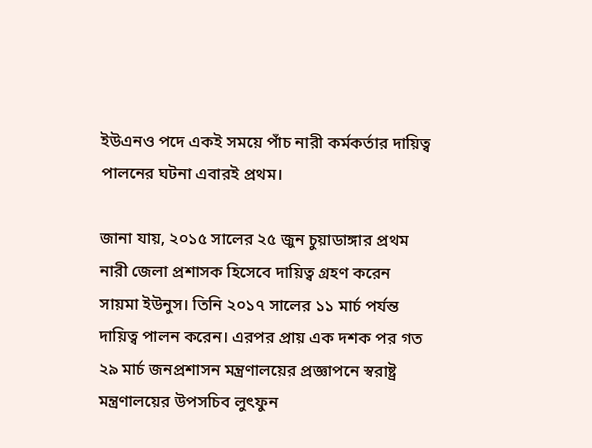ইউএনও পদে একই সময়ে পাঁচ নারী কর্মকর্তার দায়িত্ব পালনের ঘটনা এবারই প্রথম।

জানা যায়, ২০১৫ সালের ২৫ জুন চুয়াডাঙ্গার প্রথম নারী জেলা প্রশাসক হিসেবে দায়িত্ব গ্রহণ করেন সায়মা ইউনুস। তিনি ২০১৭ সালের ১১ মার্চ পর্যন্ত দায়িত্ব পালন করেন। এরপর প্রায় এক দশক পর গত ২৯ মার্চ জনপ্রশাসন মন্ত্রণালয়ের প্রজ্ঞাপনে স্বরাষ্ট্র মন্ত্রণালয়ের উপসচিব লুৎফুন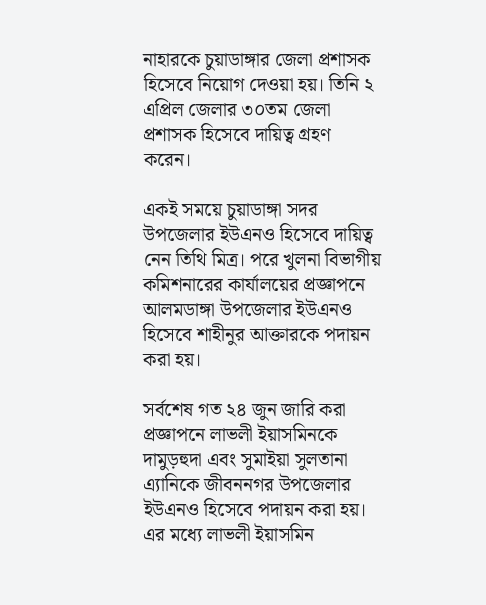নাহারকে চুয়াডাঙ্গার জেলা প্রশাসক হিসেবে নিয়োগ দেওয়া হয়। তিনি ২ এপ্রিল জেলার ৩০তম জেলা প্রশাসক হিসেবে দায়িত্ব গ্রহণ করেন।

একই সময়ে চুয়াডাঙ্গা সদর উপজেলার ইউএনও হিসেবে দায়িত্ব নেন তিথি মিত্র। পরে খুলনা বিভাগীয় কমিশনারের কার্যালয়ের প্রজ্ঞাপনে আলমডাঙ্গা উপজেলার ইউএনও হিসেবে শাহীনুর আক্তারকে পদায়ন করা হয়।

সর্বশেষ গত ২৪ জুন জারি করা প্রজ্ঞাপনে লাভলী ইয়াসমিনকে দামুড়হুদা এবং সুমাইয়া সুলতানা এ্যানিকে জীবননগর উপজেলার ইউএনও হিসেবে পদায়ন করা হয়। এর মধ্যে লাভলী ইয়াসমিন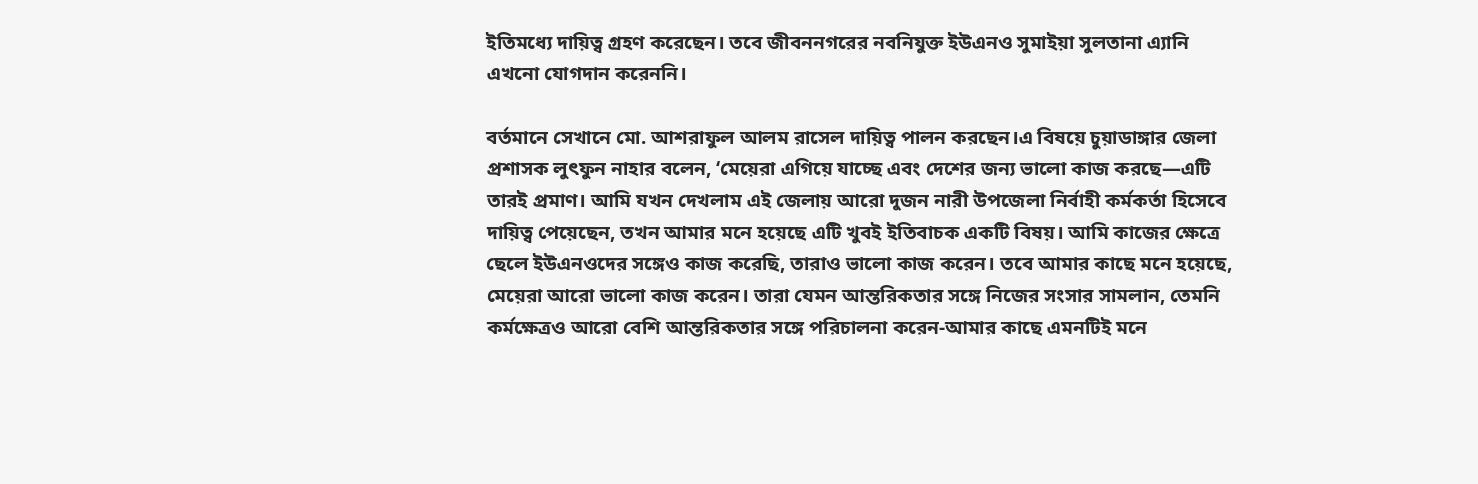ইতিমধ্যে দায়িত্ব গ্রহণ করেছেন। তবে জীবননগরের নবনিযুক্ত ইউএনও সুমাইয়া সুলতানা এ্যানি এখনো যোগদান করেননি।

বর্তমানে সেখানে মো. আশরাফুল আলম রাসেল দায়িত্ব পালন করছেন।এ বিষয়ে চুয়াডাঙ্গার জেলা প্রশাসক লুৎফুন নাহার বলেন, ‘মেয়েরা এগিয়ে যাচ্ছে এবং দেশের জন্য ভালো কাজ করছে—এটি তারই প্রমাণ। আমি যখন দেখলাম এই জেলায় আরো দুজন নারী উপজেলা নির্বাহী কর্মকর্তা হিসেবে দায়িত্ব পেয়েছেন, তখন আমার মনে হয়েছে এটি খুবই ইতিবাচক একটি বিষয়। আমি কাজের ক্ষেত্রে ছেলে ইউএনওদের সঙ্গেও কাজ করেছি, তারাও ভালো কাজ করেন। তবে আমার কাছে মনে হয়েছে, মেয়েরা আরো ভালো কাজ করেন। তারা যেমন আন্তরিকতার সঙ্গে নিজের সংসার সামলান, তেমনি কর্মক্ষেত্রও আরো বেশি আন্তরিকতার সঙ্গে পরিচালনা করেন-আমার কাছে এমনটিই মনে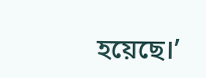হয়েছে।’